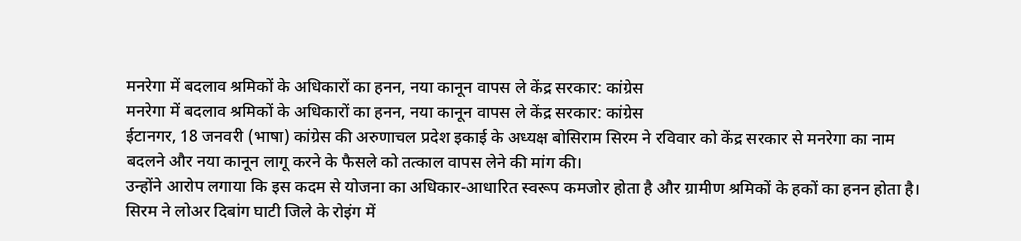मनरेगा में बदलाव श्रमिकों के अधिकारों का हनन, नया कानून वापस ले केंद्र सरकार: कांग्रेस
मनरेगा में बदलाव श्रमिकों के अधिकारों का हनन, नया कानून वापस ले केंद्र सरकार: कांग्रेस
ईटानगर, 18 जनवरी (भाषा) कांग्रेस की अरुणाचल प्रदेश इकाई के अध्यक्ष बोसिराम सिरम ने रविवार को केंद्र सरकार से मनरेगा का नाम बदलने और नया कानून लागू करने के फैसले को तत्काल वापस लेने की मांग की।
उन्होंने आरोप लगाया कि इस कदम से योजना का अधिकार-आधारित स्वरूप कमजोर होता है और ग्रामीण श्रमिकों के हकों का हनन होता है।
सिरम ने लोअर दिबांग घाटी जिले के रोइंग में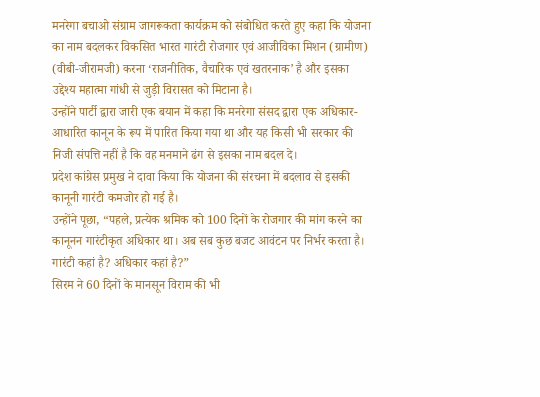मनरेगा बचाओ संग्राम जागरूकता कार्यक्रम को संबोधित करते हुए कहा कि योजना का नाम बदलकर विकसित भारत गारंटी रोजगार एवं आजीविका मिशन (ग्रामीण) (वीबी-जीरामजी) करना ‘राजनीतिक, वैचारिक एवं खतरनाक’ है और इसका उद्देश्य महात्मा गांधी से जुड़ी विरासत को मिटाना है।
उन्होंने पार्टी द्वारा जारी एक बयान में कहा कि मनरेगा संसद द्वारा एक अधिकार-आधारित कानून के रूप में पारित किया गया था और यह किसी भी सरकार की निजी संपत्ति नहीं है कि वह मनमाने ढंग से इसका नाम बदल दे।
प्रदेश कांग्रेस प्रमुख ने दावा किया कि योजना की संरचना में बदलाव से इसकी कानूनी गारंटी कमजोर हो गई है।
उन्होंने पूछा, “पहले, प्रत्येक श्रमिक को 100 दिनों के रोजगार की मांग करने का कानूनन गारंटीकृत अधिकार था। अब सब कुछ बजट आवंटन पर निर्भर करता है। गारंटी कहां है? अधिकार कहां है?”
सिरम ने 60 दिनों के मानसून विराम की भी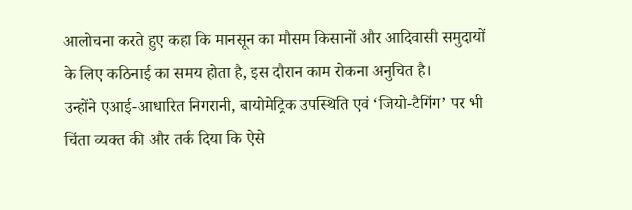आलोचना करते हुए कहा कि मानसून का मौसम किसानों और आदिवासी समुदायों के लिए कठिनाई का समय होता है, इस दौरान काम रोकना अनुचित है।
उन्होंने एआई-आधारित निगरानी, बायोमेट्रिक उपस्थिति एवं ‘जियो-टैगिंग’ पर भी चिंता व्यक्त की और तर्क दिया कि ऐसे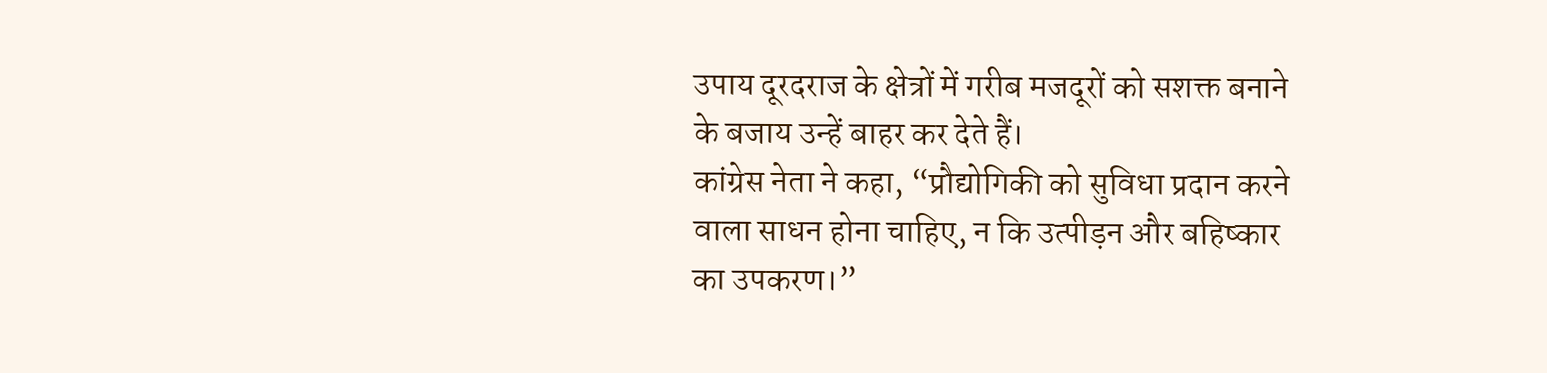उपाय दूरदराज के क्षेत्रों में गरीब मजदूरों को सशक्त बनाने के बजाय उन्हें बाहर कर देते हैं।
कांग्रेस नेता ने कहा, “प्रौद्योगिकी को सुविधा प्रदान करने वाला साधन होना चाहिए, न कि उत्पीड़न और बहिष्कार का उपकरण।”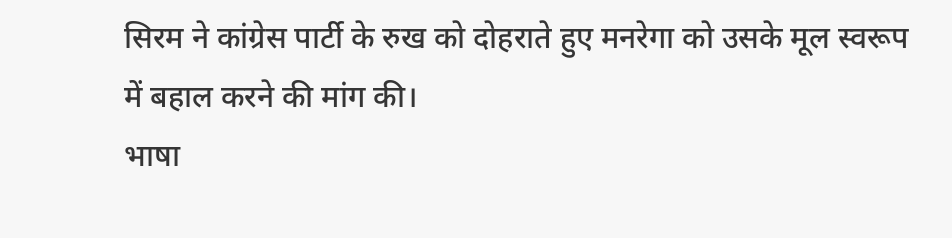सिरम ने कांग्रेस पार्टी के रुख को दोहराते हुए मनरेगा को उसके मूल स्वरूप में बहाल करने की मांग की।
भाषा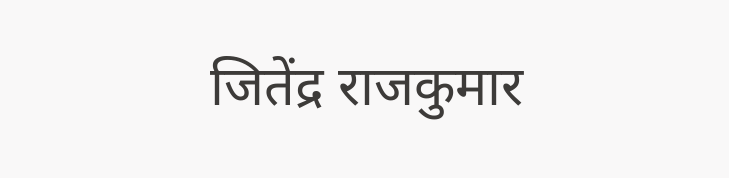जितेंद्र राजकुमार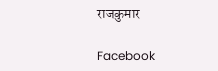राजकुमार

Facebook